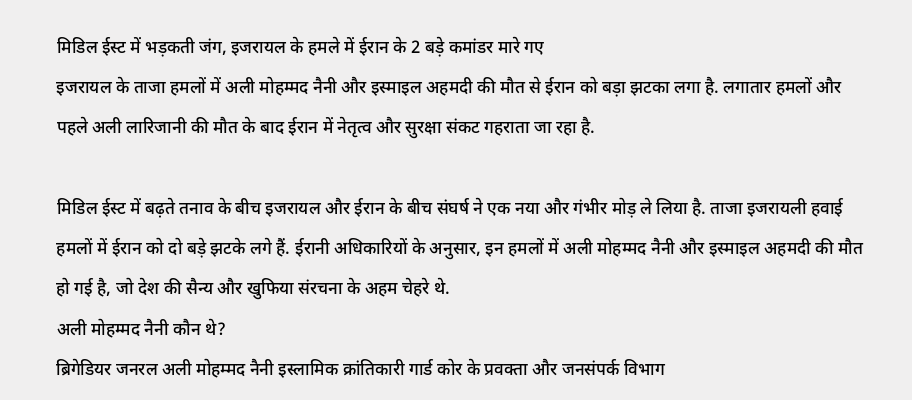मिडिल ईस्ट में भड़कती जंग, इजरायल के हमले में ईरान के 2 बड़े कमांडर मारे गए
इजरायल के ताजा हमलों में अली मोहम्मद नैनी और इस्माइल अहमदी की मौत से ईरान को बड़ा झटका लगा है. लगातार हमलों और पहले अली लारिजानी की मौत के बाद ईरान में नेतृत्व और सुरक्षा संकट गहराता जा रहा है.

मिडिल ईस्ट में बढ़ते तनाव के बीच इजरायल और ईरान के बीच संघर्ष ने एक नया और गंभीर मोड़ ले लिया है. ताजा इजरायली हवाई हमलों में ईरान को दो बड़े झटके लगे हैं. ईरानी अधिकारियों के अनुसार, इन हमलों में अली मोहम्मद नैनी और इस्माइल अहमदी की मौत हो गई है, जो देश की सैन्य और खुफिया संरचना के अहम चेहरे थे.
अली मोहम्मद नैनी कौन थे?
ब्रिगेडियर जनरल अली मोहम्मद नैनी इस्लामिक क्रांतिकारी गार्ड कोर के प्रवक्ता और जनसंपर्क विभाग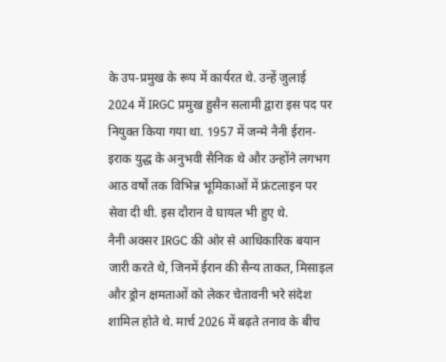के उप-प्रमुख के रूप में कार्यरत थे. उन्हें जुलाई 2024 में IRGC प्रमुख हुसैन सलामी द्वारा इस पद पर नियुक्त किया गया था. 1957 में जन्मे नैनी ईरान-इराक युद्ध के अनुभवी सैनिक थे और उन्होंने लगभग आठ वर्षों तक विभिन्न भूमिकाओं में फ्रंटलाइन पर सेवा दी थी. इस दौरान वे घायल भी हुए थे.
नैनी अक्सर IRGC की ओर से आधिकारिक बयान जारी करते थे, जिनमें ईरान की सैन्य ताकत, मिसाइल और ड्रोन क्षमताओं को लेकर चेतावनी भरे संदेश शामिल होते थे. मार्च 2026 में बढ़ते तनाव के बीच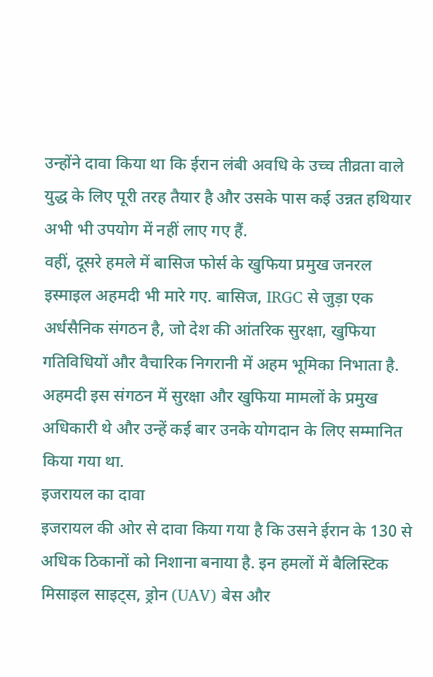उन्होंने दावा किया था कि ईरान लंबी अवधि के उच्च तीव्रता वाले युद्ध के लिए पूरी तरह तैयार है और उसके पास कई उन्नत हथियार अभी भी उपयोग में नहीं लाए गए हैं.
वहीं, दूसरे हमले में बासिज फोर्स के खुफिया प्रमुख जनरल इस्माइल अहमदी भी मारे गए. बासिज, IRGC से जुड़ा एक अर्धसैनिक संगठन है, जो देश की आंतरिक सुरक्षा, खुफिया गतिविधियों और वैचारिक निगरानी में अहम भूमिका निभाता है. अहमदी इस संगठन में सुरक्षा और खुफिया मामलों के प्रमुख अधिकारी थे और उन्हें कई बार उनके योगदान के लिए सम्मानित किया गया था.
इजरायल का दावा
इजरायल की ओर से दावा किया गया है कि उसने ईरान के 130 से अधिक ठिकानों को निशाना बनाया है. इन हमलों में बैलिस्टिक मिसाइल साइट्स, ड्रोन (UAV) बेस और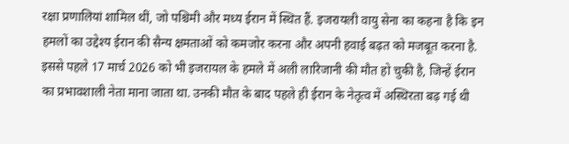रक्षा प्रणालियां शामिल थीं, जो पश्चिमी और मध्य ईरान में स्थित हैं. इजरायली वायु सेना का कहना है कि इन हमलों का उद्देश्य ईरान की सैन्य क्षमताओं को कमजोर करना और अपनी हवाई बढ़त को मजबूत करना है.
इससे पहले 17 मार्च 2026 को भी इजरायल के हमले में अली लारिजानी की मौत हो चुकी है, जिन्हें ईरान का प्रभावशाली नेता माना जाता था. उनकी मौत के बाद पहले ही ईरान के नेतृत्व में अस्थिरता बढ़ गई थी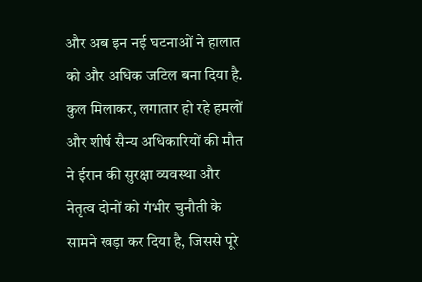और अब इन नई घटनाओं ने हालात को और अधिक जटिल बना दिया है.
कुल मिलाकर, लगातार हो रहे हमलों और शीर्ष सैन्य अधिकारियों की मौत ने ईरान की सुरक्षा व्यवस्था और नेतृत्व दोनों को गंभीर चुनौती के सामने खड़ा कर दिया है, जिससे पूरे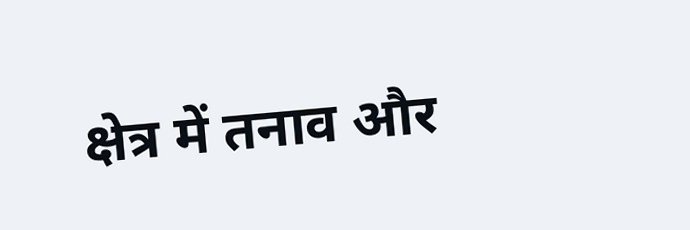क्षेत्र में तनाव और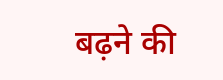बढ़ने की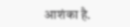आशंका है.